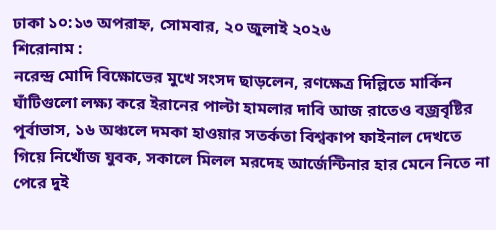ঢাকা ১০:১৩ অপরাহ্ন, সোমবার, ২০ জুলাই ২০২৬
শিরোনাম :
নরেন্দ্র মোদি বিক্ষোভের মুখে সংসদ ছাড়লেন, রণক্ষেত্র দিল্লিতে মার্কিন ঘাঁটিগুলো লক্ষ্য করে ইরানের পাল্টা হামলার দাবি আজ রাতেও বজ্রবৃষ্টির পূর্বাভাস, ১৬ অঞ্চলে দমকা হাওয়ার সতর্কতা বিশ্বকাপ ফাইনাল দেখতে গিয়ে নিখোঁজ যুবক, সকালে মিলল মরদেহ আর্জেন্টিনার হার মেনে নিতে না পেরে দুই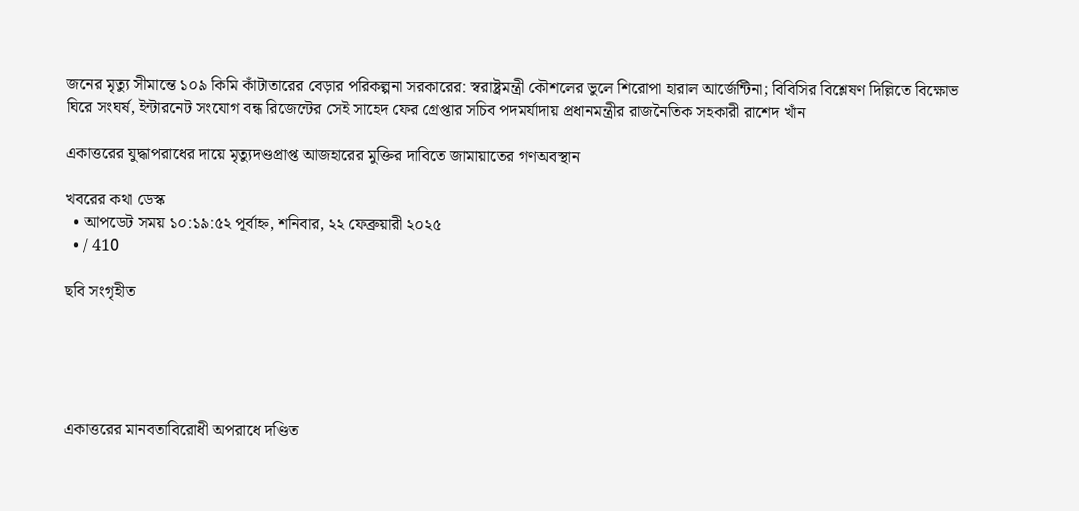জনের মৃত্যু সীমান্তে ১০৯ কিমি কাঁটাতারের বেড়ার পরিকল্পনা সরকারের: স্বরাষ্ট্রমন্ত্রী কৌশলের ভুলে শিরোপা হারাল আর্জেন্টিনা; বিবিসির বিশ্লেষণ দিল্লিতে বিক্ষোভ ঘিরে সংঘর্ষ, ইন্টারনেট সংযোগ বন্ধ রিজেন্টের সেই সাহেদ ফের গ্রেপ্তার সচিব পদমর্যাদায় প্রধানমন্ত্রীর রাজনৈতিক সহকারী রাশেদ খাঁন

একাত্তরের যুদ্ধাপরাধের দায়ে মৃত্যুদণ্ডপ্রাপ্ত আজহারের মুক্তির দাবিতে জামায়াতের গণঅবস্থান

খবরের কথা ডেস্ক
  • আপডেট সময় ১০:১৯:৫২ পূর্বাহ্ন, শনিবার, ২২ ফেব্রুয়ারী ২০২৫
  • / 410

ছবি সংগৃহীত





একাত্তরের মানবতাবিরোধী অপরাধে দণ্ডিত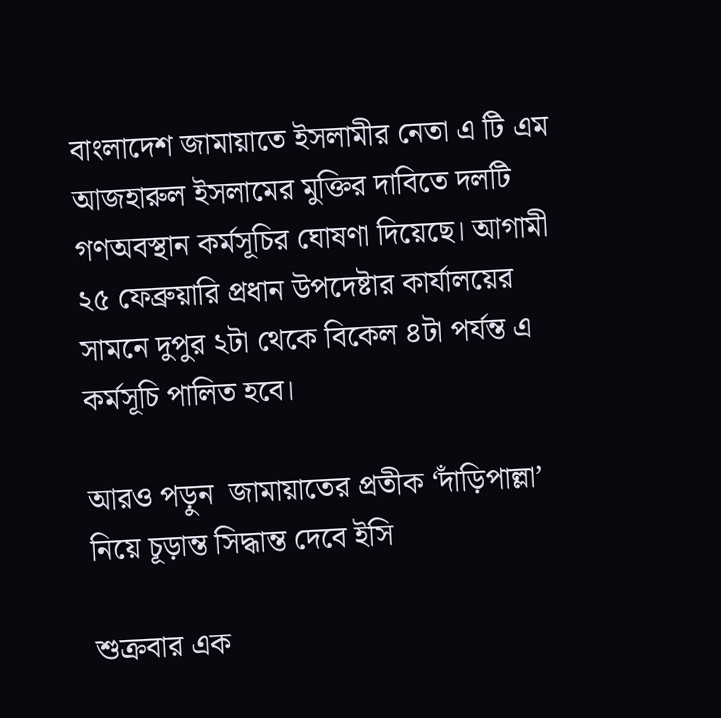বাংলাদেশ জামায়াতে ইসলামীর নেতা এ টি এম আজহারুল ইসলামের মুক্তির দাবিতে দলটি গণঅবস্থান কর্মসূচির ঘোষণা দিয়েছে। আগামী ২৫ ফেব্রুয়ারি প্রধান উপদেষ্টার কার্যালয়ের সামনে দুপুর ২টা থেকে বিকেল ৪টা পর্যন্ত এ কর্মসূচি পালিত হবে।

আরও পড়ুন  জামায়াতের প্রতীক ‘দাঁড়িপাল্লা’ নিয়ে চূড়ান্ত সিদ্ধান্ত দেবে ইসি

শুক্রবার এক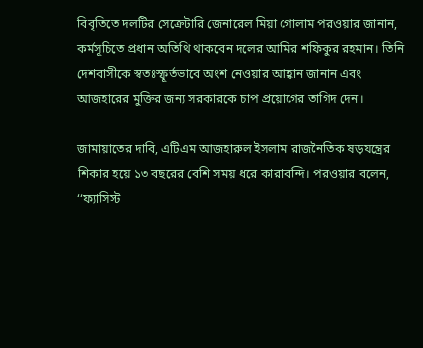বিবৃতিতে দলটির সেক্রেটারি জেনারেল মিয়া গোলাম পরওয়ার জানান, কর্মসূচিতে প্রধান অতিথি থাকবেন দলের আমির শফিকুর রহমান। তিনি দেশবাসীকে স্বতঃস্ফূর্তভাবে অংশ নেওয়ার আহ্বান জানান এবং আজহারের মুক্তির জন্য সরকারকে চাপ প্রয়োগের তাগিদ দেন।

জামায়াতের দাবি, এটিএম আজহারুল ইসলাম রাজনৈতিক ষড়যন্ত্রের শিকার হয়ে ১৩ বছরের বেশি সময় ধরে কারাবন্দি। পরওয়ার বলেন, ‘‘ফ্যাসিস্ট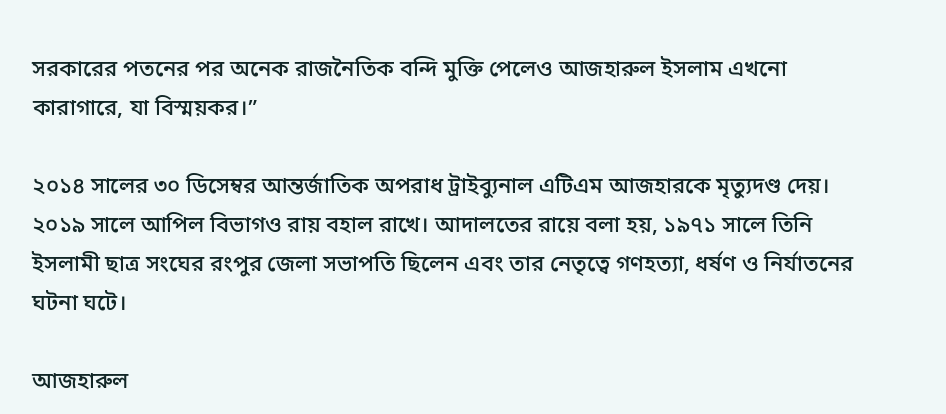সরকারের পতনের পর অনেক রাজনৈতিক বন্দি মুক্তি পেলেও আজহারুল ইসলাম এখনো কারাগারে, যা বিস্ময়কর।”

২০১৪ সালের ৩০ ডিসেম্বর আন্তর্জাতিক অপরাধ ট্রাইব্যুনাল এটিএম আজহারকে মৃত্যুদণ্ড দেয়। ২০১৯ সালে আপিল বিভাগও রায় বহাল রাখে। আদালতের রায়ে বলা হয়, ১৯৭১ সালে তিনি ইসলামী ছাত্র সংঘের রংপুর জেলা সভাপতি ছিলেন এবং তার নেতৃত্বে গণহত্যা, ধর্ষণ ও নির্যাতনের ঘটনা ঘটে।

আজহারুল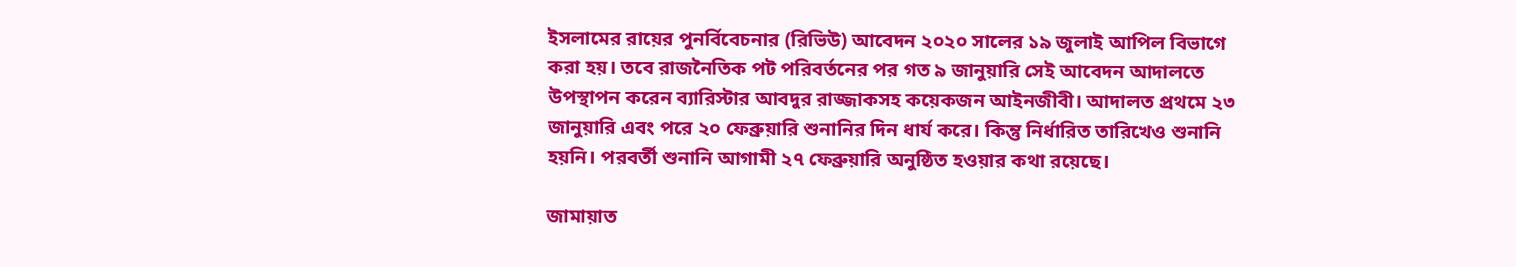ইসলামের রায়ের পুনর্বিবেচনার (রিভিউ) আবেদন ২০২০ সালের ১৯ জুলাই আপিল বিভাগে করা হয়। তবে রাজনৈতিক পট পরিবর্তনের পর গত ৯ জানুয়ারি সেই আবেদন আদালতে উপস্থাপন করেন ব্যারিস্টার আবদুর রাজ্জাকসহ কয়েকজন আইনজীবী। আদালত প্রথমে ২৩ জানুয়ারি এবং পরে ২০ ফেব্রুয়ারি শুনানির দিন ধার্য করে। কিন্তু নির্ধারিত তারিখেও শুনানি হয়নি। পরবর্তী শুনানি আগামী ২৭ ফেব্রুয়ারি অনুষ্ঠিত হওয়ার কথা রয়েছে।

জামায়াত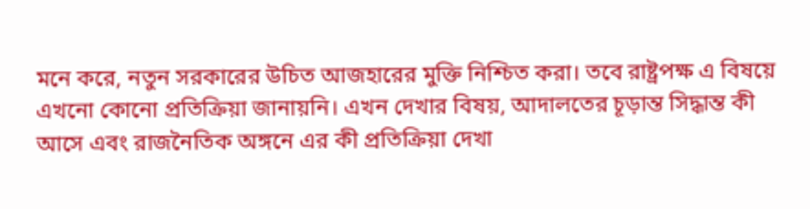মনে করে, নতুন সরকারের উচিত আজহারের মুক্তি নিশ্চিত করা। তবে রাষ্ট্রপক্ষ এ বিষয়ে এখনো কোনো প্রতিক্রিয়া জানায়নি। এখন দেখার বিষয়, আদালতের চূড়ান্ত সিদ্ধান্ত কী আসে এবং রাজনৈতিক অঙ্গনে এর কী প্রতিক্রিয়া দেখা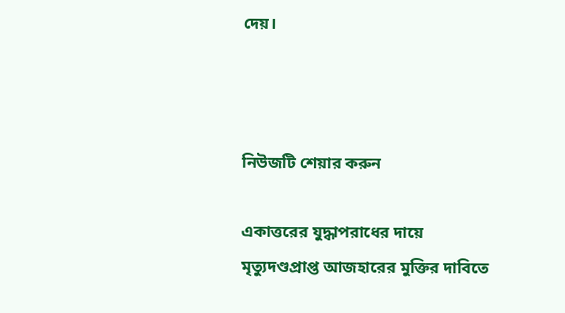দেয়।



নিউজটি শেয়ার করুন

একাত্তরের যুদ্ধাপরাধের দায়ে মৃত্যুদণ্ডপ্রাপ্ত আজহারের মুক্তির দাবিতে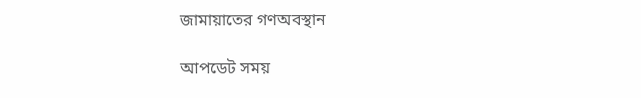জামায়াতের গণঅবস্থান

আপডেট সময়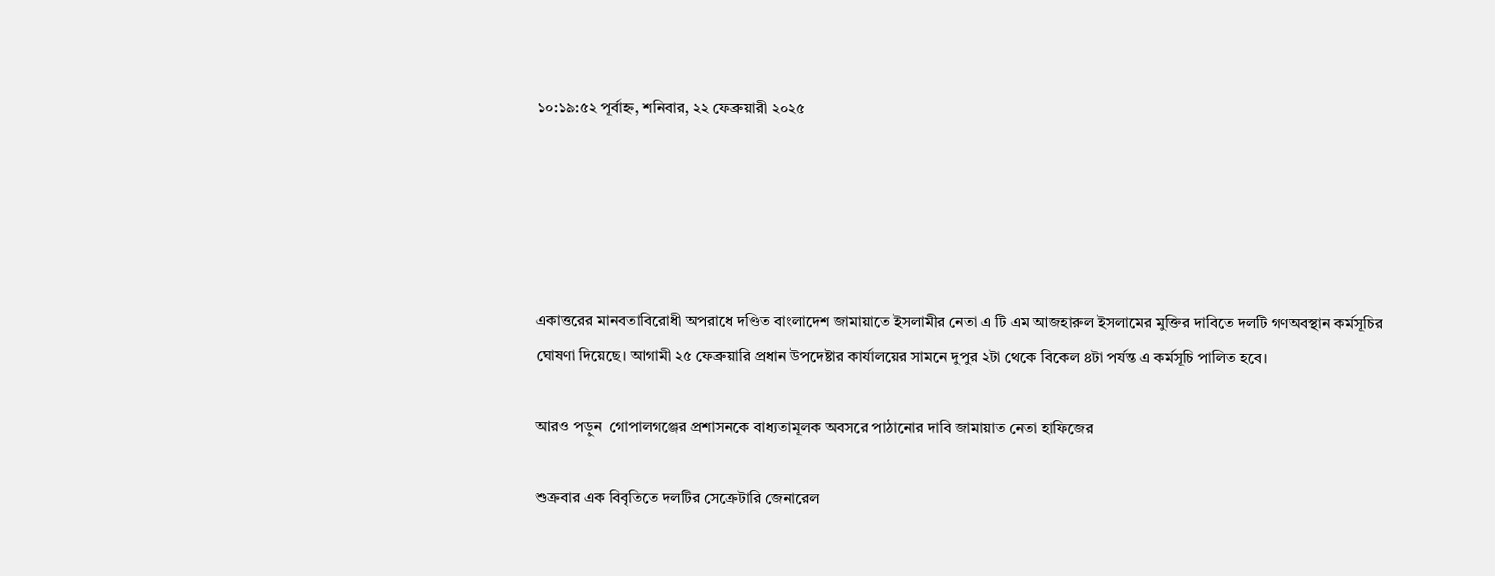১০:১৯:৫২ পূর্বাহ্ন, শনিবার, ২২ ফেব্রুয়ারী ২০২৫





একাত্তরের মানবতাবিরোধী অপরাধে দণ্ডিত বাংলাদেশ জামায়াতে ইসলামীর নেতা এ টি এম আজহারুল ইসলামের মুক্তির দাবিতে দলটি গণঅবস্থান কর্মসূচির ঘোষণা দিয়েছে। আগামী ২৫ ফেব্রুয়ারি প্রধান উপদেষ্টার কার্যালয়ের সামনে দুপুর ২টা থেকে বিকেল ৪টা পর্যন্ত এ কর্মসূচি পালিত হবে।

আরও পড়ুন  গোপালগঞ্জের প্রশাসনকে বাধ্যতামূলক অবসরে পাঠানোর দাবি জামায়াত নেতা হাফিজের

শুক্রবার এক বিবৃতিতে দলটির সেক্রেটারি জেনারেল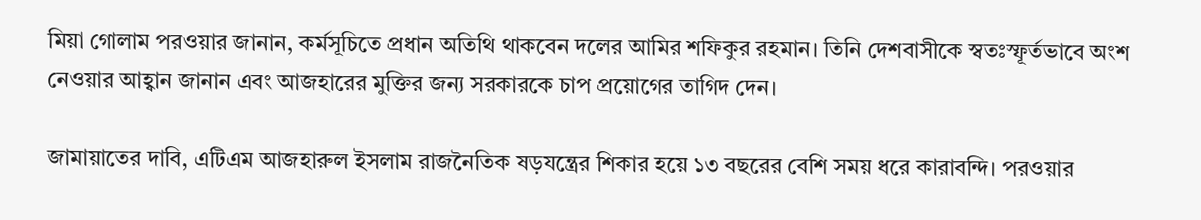মিয়া গোলাম পরওয়ার জানান, কর্মসূচিতে প্রধান অতিথি থাকবেন দলের আমির শফিকুর রহমান। তিনি দেশবাসীকে স্বতঃস্ফূর্তভাবে অংশ নেওয়ার আহ্বান জানান এবং আজহারের মুক্তির জন্য সরকারকে চাপ প্রয়োগের তাগিদ দেন।

জামায়াতের দাবি, এটিএম আজহারুল ইসলাম রাজনৈতিক ষড়যন্ত্রের শিকার হয়ে ১৩ বছরের বেশি সময় ধরে কারাবন্দি। পরওয়ার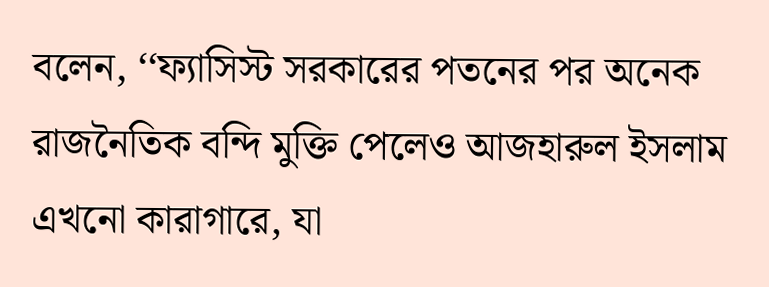বলেন, ‘‘ফ্যাসিস্ট সরকারের পতনের পর অনেক রাজনৈতিক বন্দি মুক্তি পেলেও আজহারুল ইসলাম এখনো কারাগারে, যা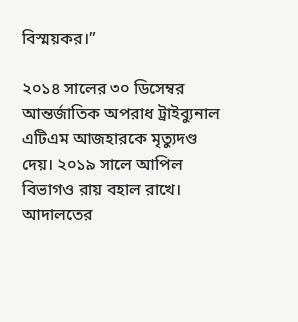বিস্ময়কর।”

২০১৪ সালের ৩০ ডিসেম্বর আন্তর্জাতিক অপরাধ ট্রাইব্যুনাল এটিএম আজহারকে মৃত্যুদণ্ড দেয়। ২০১৯ সালে আপিল বিভাগও রায় বহাল রাখে। আদালতের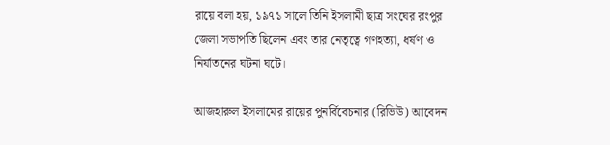রায়ে বলা হয়, ১৯৭১ সালে তিনি ইসলামী ছাত্র সংঘের রংপুর জেলা সভাপতি ছিলেন এবং তার নেতৃত্বে গণহত্যা, ধর্ষণ ও নির্যাতনের ঘটনা ঘটে।

আজহারুল ইসলামের রায়ের পুনর্বিবেচনার (রিভিউ) আবেদন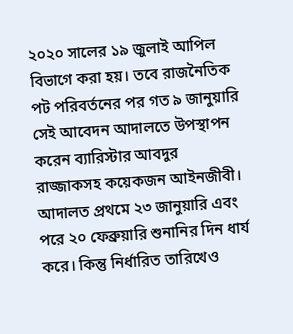২০২০ সালের ১৯ জুলাই আপিল বিভাগে করা হয়। তবে রাজনৈতিক পট পরিবর্তনের পর গত ৯ জানুয়ারি সেই আবেদন আদালতে উপস্থাপন করেন ব্যারিস্টার আবদুর রাজ্জাকসহ কয়েকজন আইনজীবী। আদালত প্রথমে ২৩ জানুয়ারি এবং পরে ২০ ফেব্রুয়ারি শুনানির দিন ধার্য করে। কিন্তু নির্ধারিত তারিখেও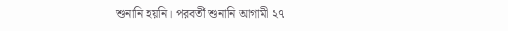শুনানি হয়নি। পরবর্তী শুনানি আগামী ২৭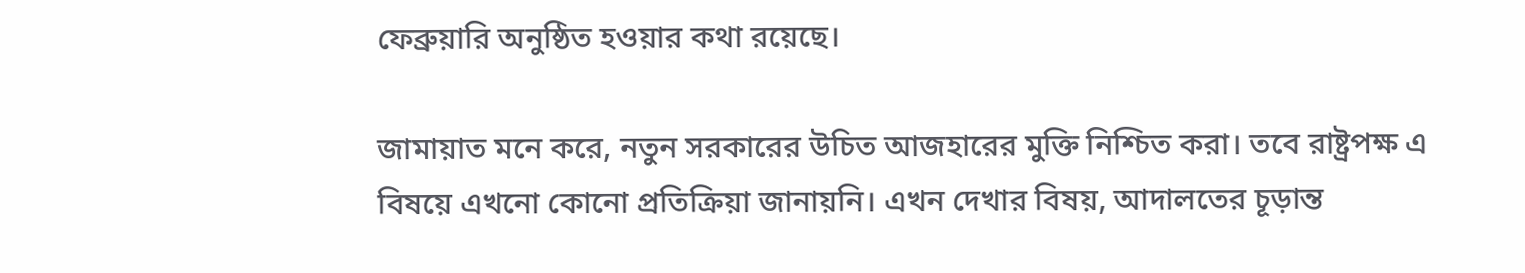ফেব্রুয়ারি অনুষ্ঠিত হওয়ার কথা রয়েছে।

জামায়াত মনে করে, নতুন সরকারের উচিত আজহারের মুক্তি নিশ্চিত করা। তবে রাষ্ট্রপক্ষ এ বিষয়ে এখনো কোনো প্রতিক্রিয়া জানায়নি। এখন দেখার বিষয়, আদালতের চূড়ান্ত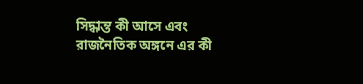সিদ্ধান্ত কী আসে এবং রাজনৈতিক অঙ্গনে এর কী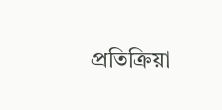প্রতিক্রিয়া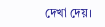দেখা দেয়।